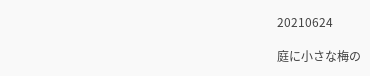20210624

庭に小さな梅の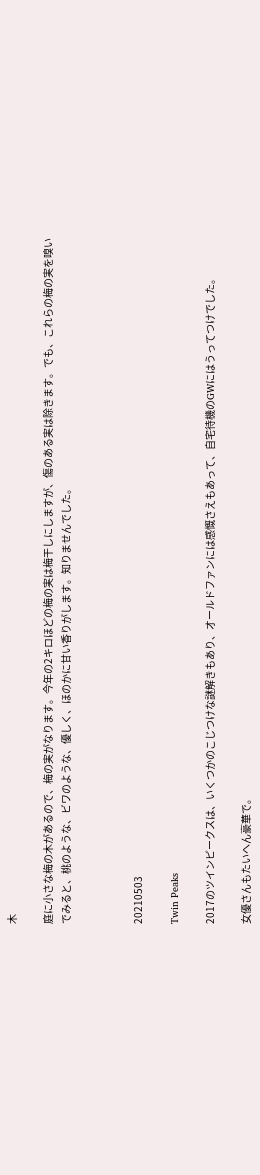木

庭に小さな梅の木があるので、梅の実がなります。今年の2キロほどの梅の実は梅干しにしますが、傷のある実は除きます。でも、これらの梅の実を嗅いでみると、桃のような、ビワのような、優しく、ほのかに甘い香りがします。知りませんでした。



20210503

Twin Peaks

2017のツインピークスは、いくつかのこじつけな謎解きもあり、オールドファンには感慨さえもあって、自宅待機のGWにはうってつけでした。

女優さんもたいへん豪華で。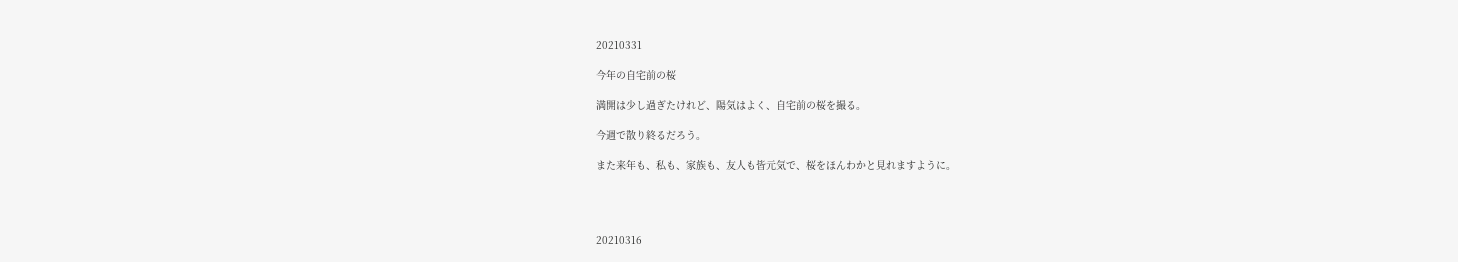20210331

今年の自宅前の桜

満開は少し過ぎたけれど、陽気はよく、自宅前の桜を撮る。

今週で散り終るだろう。

また来年も、私も、家族も、友人も皆元気で、桜をほんわかと見れますように。




20210316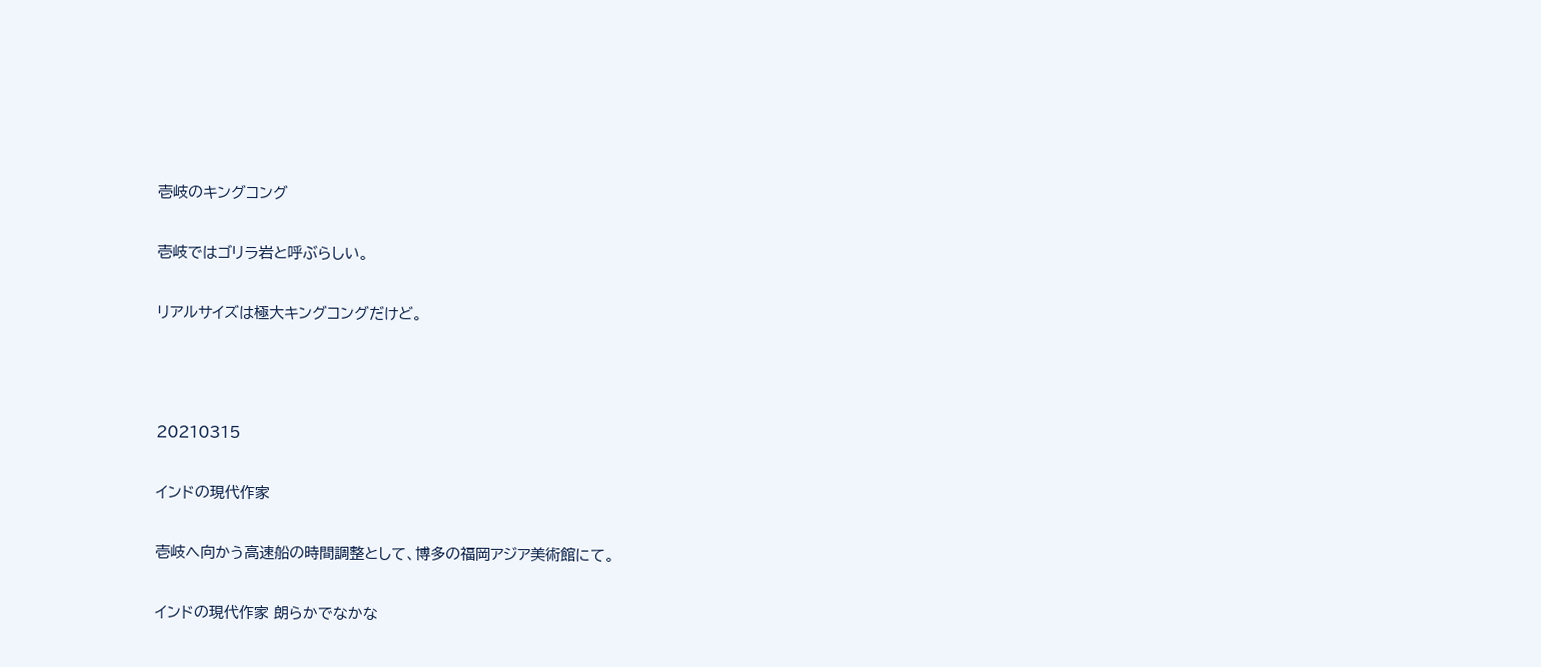壱岐のキングコング

壱岐ではゴリラ岩と呼ぶらしい。

リアルサイズは極大キングコングだけど。



20210315

インドの現代作家

壱岐へ向かう高速船の時間調整として、博多の福岡アジア美術館にて。

インドの現代作家 朗らかでなかな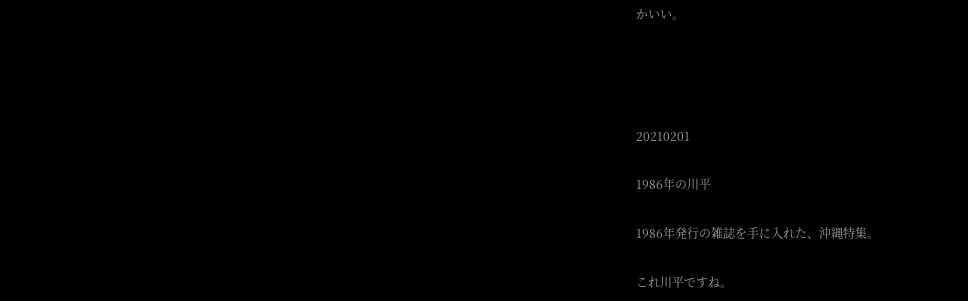かいい。




20210201

1986年の川平

1986年発行の雑誌を手に入れた、沖縄特集。

これ川平ですね。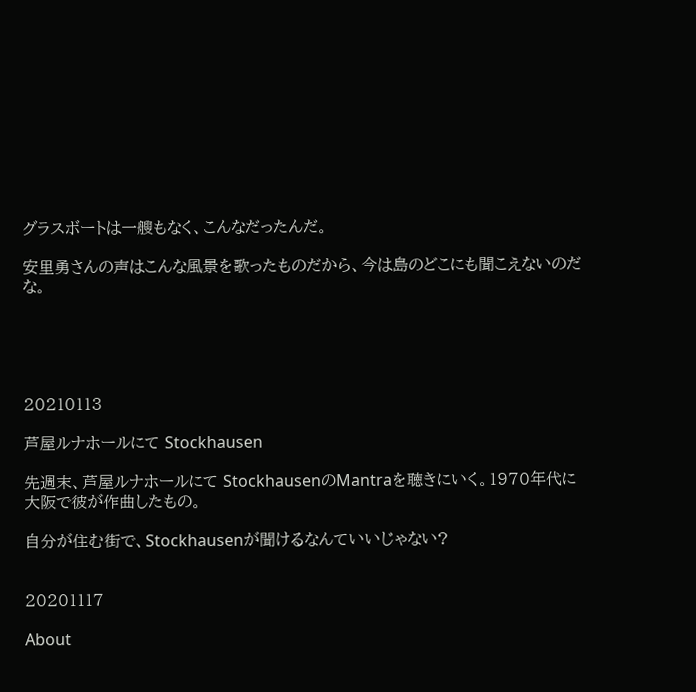グラスボートは一艘もなく、こんなだったんだ。

安里勇さんの声はこんな風景を歌ったものだから、今は島のどこにも聞こえないのだな。





20210113

芦屋ルナホールにて Stockhausen

先週末、芦屋ルナホールにて StockhausenのMantraを聴きにいく。1970年代に大阪で彼が作曲したもの。

自分が住む街で、Stockhausenが聞けるなんていいじゃない?


20201117

About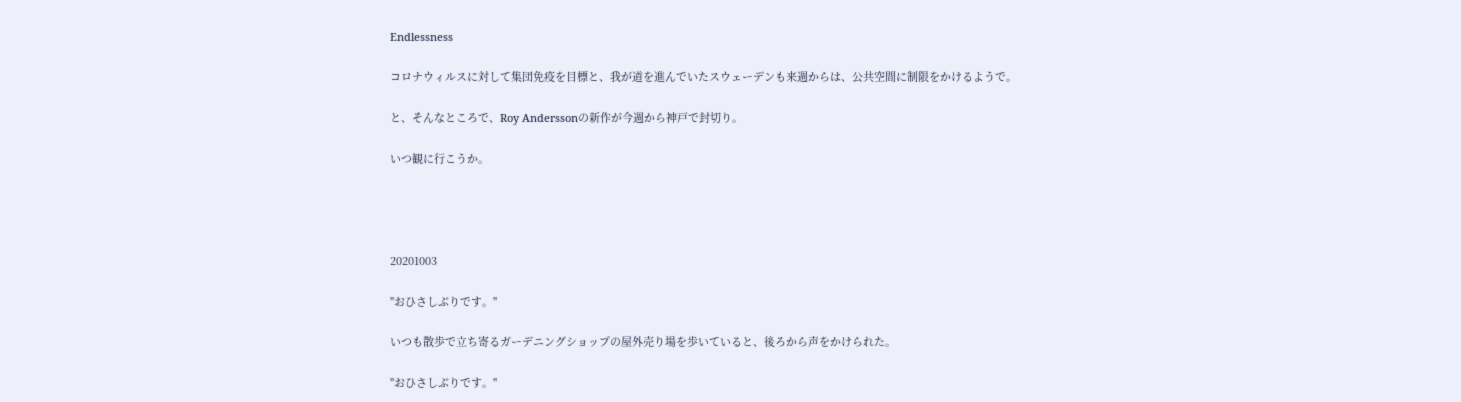Endlessness

コロナウィルスに対して集団免疫を目標と、我が道を進んでいたスウェーデンも来週からは、公共空間に制限をかけるようで。

と、そんなところで、Roy Anderssonの新作が今週から神戸で封切り。

いつ観に行こうか。




20201003

"おひさしぶりです。"

いつも散歩で立ち寄るガーデニングショップの屋外売り場を歩いていると、後ろから声をかけられた。

"おひさしぶりです。"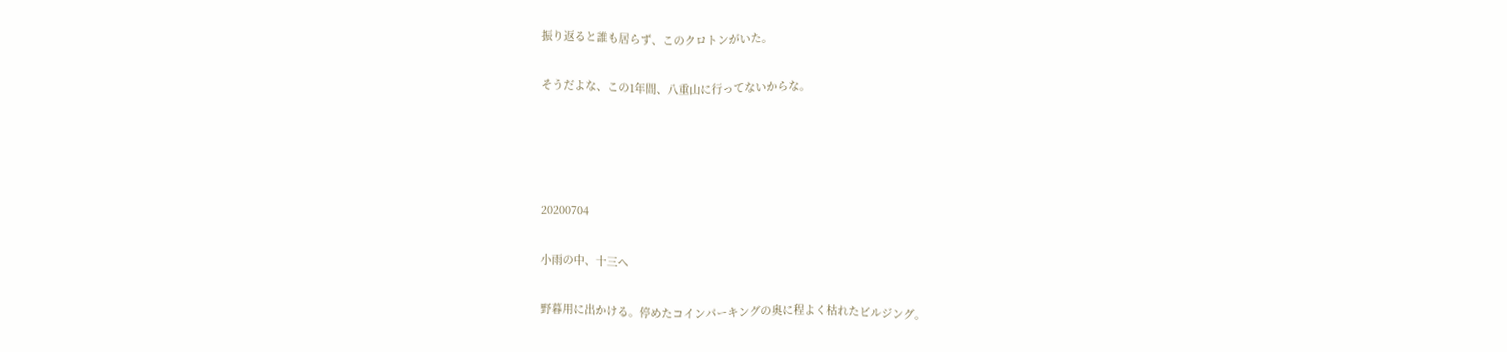振り返ると誰も居らず、このクロトンがいた。

そうだよな、この1年間、八重山に行ってないからな。




20200704

小雨の中、十三へ

野暮用に出かける。停めたコインパーキングの奥に程よく枯れたビルジング。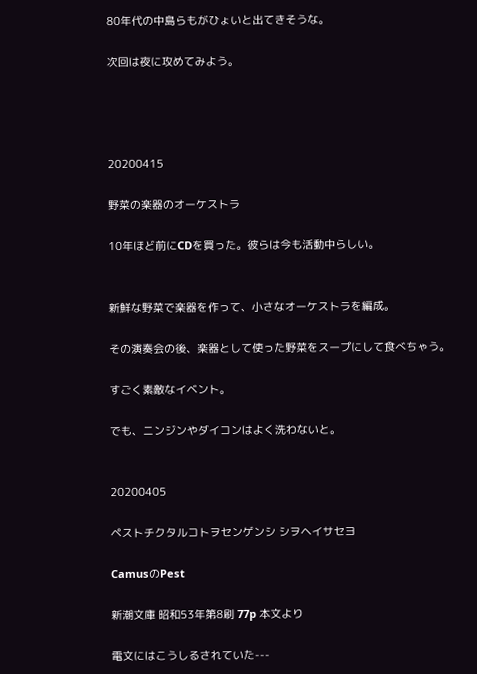80年代の中島らもがひょいと出てきそうな。

次回は夜に攻めてみよう。




20200415

野菜の楽器のオーケストラ

10年ほど前にCDを買った。彼らは今も活動中らしい。


新鮮な野菜で楽器を作って、小さなオーケストラを編成。

その演奏会の後、楽器として使った野菜をスープにして食べちゃう。

すごく素敵なイベント。

でも、ニンジンやダイコンはよく洗わないと。


20200405

ペストチクタルコトヲセンゲンシ シヲヘイサセヨ

CamusのPest

新潮文庫 昭和53年第8刷 77p 本文より

電文にはこうしるされていた---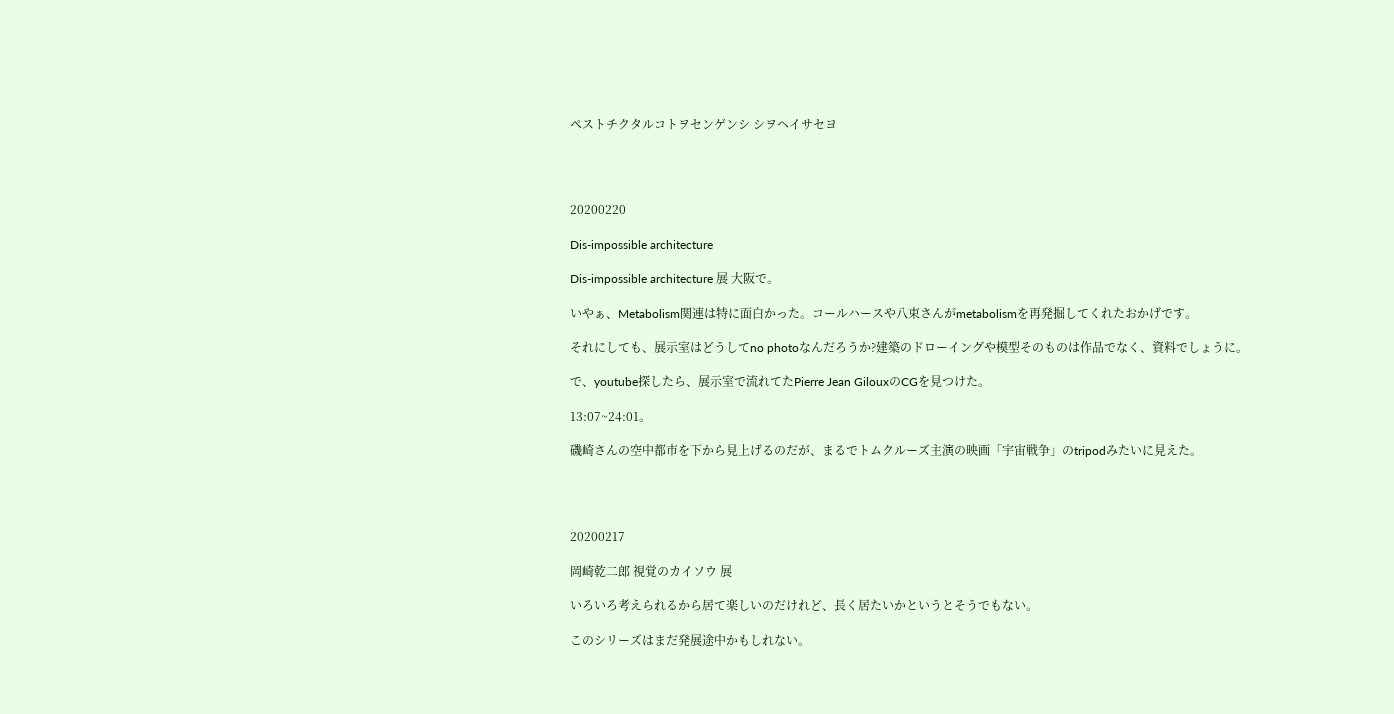ペストチクタルコトヲセンゲンシ シヲヘイサセヨ




20200220

Dis-impossible architecture

Dis-impossible architecture 展 大阪で。

いやぁ、Metabolism関連は特に面白かった。コールハースや八束さんがmetabolismを再発掘してくれたおかげです。

それにしても、展示室はどうしてno photoなんだろうか?建築のドローイングや模型そのものは作品でなく、資料でしょうに。

で、youtube探したら、展示室で流れてたPierre Jean GilouxのCGを見つけた。

13:07~24:01。

磯崎さんの空中都市を下から見上げるのだが、まるでトムクルーズ主演の映画「宇宙戦争」のtripodみたいに見えた。




20200217

岡崎乾二郎 視覚のカイソウ 展

いろいろ考えられるから居て楽しいのだけれど、長く居たいかというとそうでもない。

このシリーズはまだ発展途中かもしれない。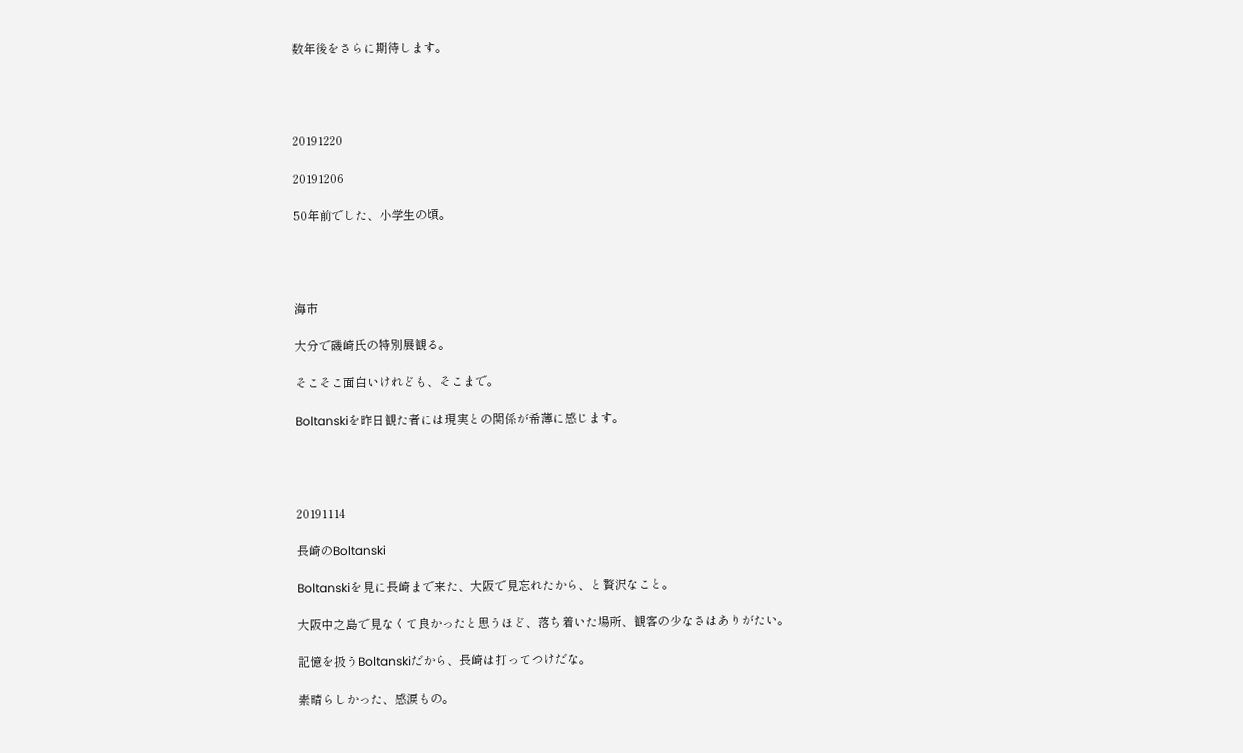数年後をさらに期待します。




20191220

20191206

50年前でした、小学生の頃。




海市

大分で磯崎氏の特別展観る。

そこそこ面白いけれども、そこまで。

Boltanskiを昨日観た者には現実との関係が希薄に感じます。




20191114

長崎のBoltanski

Boltanskiを見に長崎まで来た、大阪で見忘れたから、と贅沢なこと。

大阪中之島で見なくて良かったと思うほど、落ち着いた場所、観客の少なさはありがたい。

記憶を扱うBoltanskiだから、長崎は打ってつけだな。

素晴らしかった、感涙もの。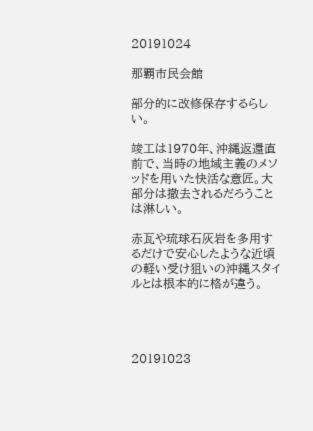20191024

那覇市民会館

部分的に改修保存するらしい。

竣工は1970年、沖縄返還直前で、当時の地域主義のメソッドを用いた快活な意匠。大部分は撤去されるだろうことは淋しい。

赤瓦や琉球石灰岩を多用するだけで安心したような近頃の軽い受け狙いの沖縄スタイルとは根本的に格が違う。




20191023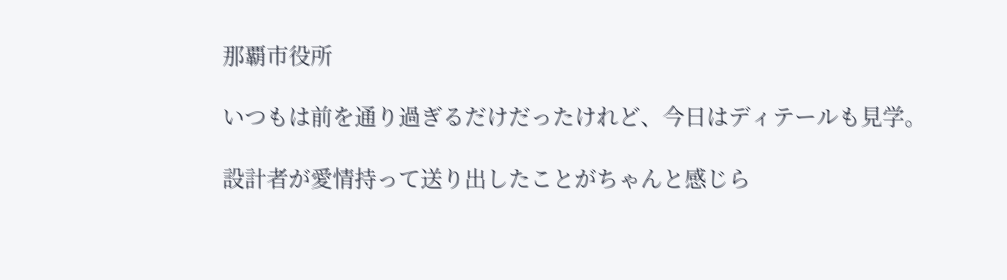那覇市役所

いつもは前を通り過ぎるだけだったけれど、今日はディテールも見学。

設計者が愛情持って送り出したことがちゃんと感じら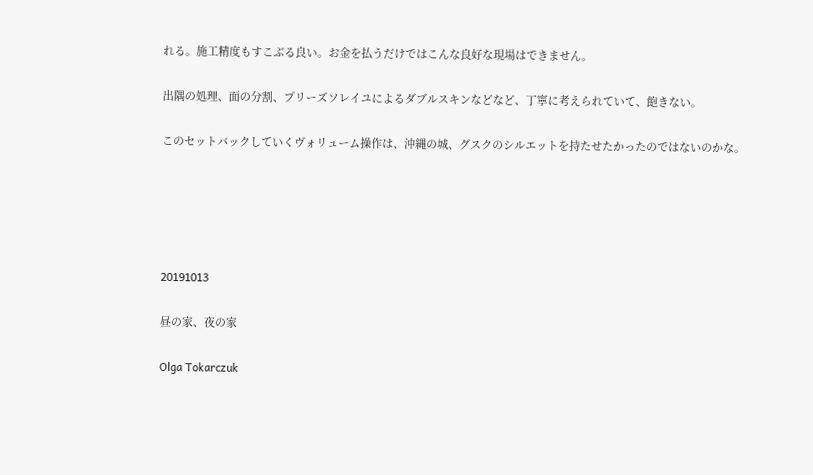れる。施工精度もすこぶる良い。お金を払うだけではこんな良好な現場はできません。

出隅の処理、面の分割、プリーズソレイユによるダブルスキンなどなど、丁寧に考えられていて、飽きない。

このセットバックしていくヴォリューム操作は、沖縄の城、グスクのシルエットを持たせたかったのではないのかな。





20191013

昼の家、夜の家

Olga Tokarczuk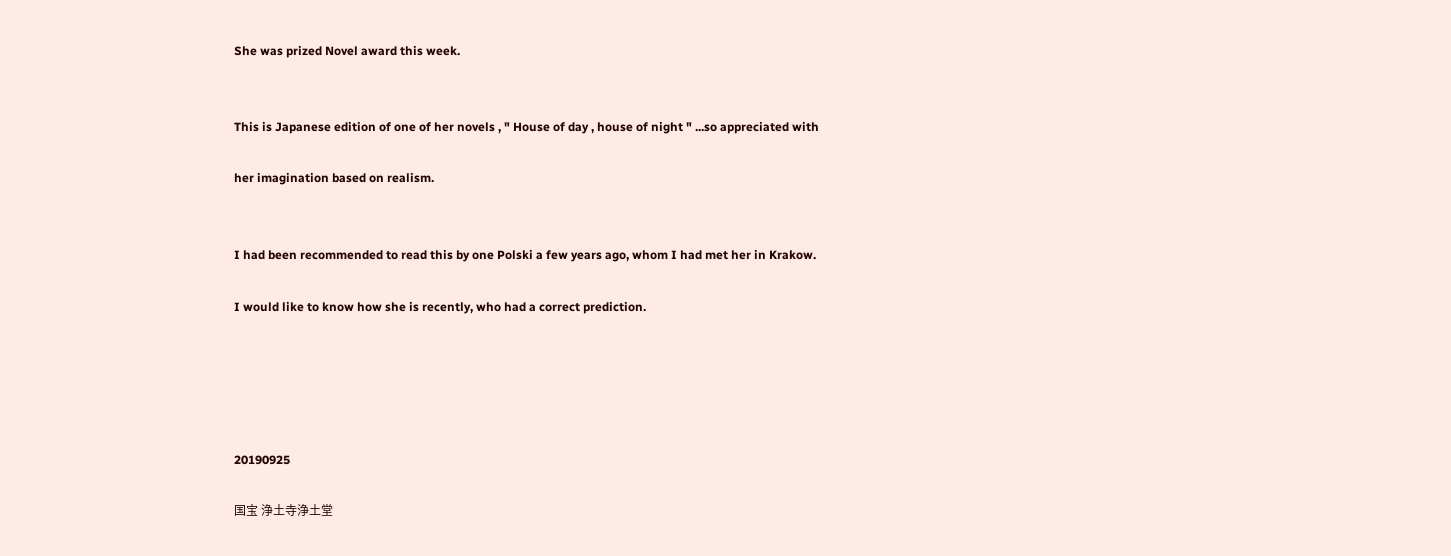She was prized Novel award this week.


This is Japanese edition of one of her novels , " House of day , house of night " ...so appreciated with

her imagination based on realism.


I had been recommended to read this by one Polski a few years ago, whom I had met her in Krakow.

I would like to know how she is recently, who had a correct prediction.





20190925

国宝 浄土寺浄土堂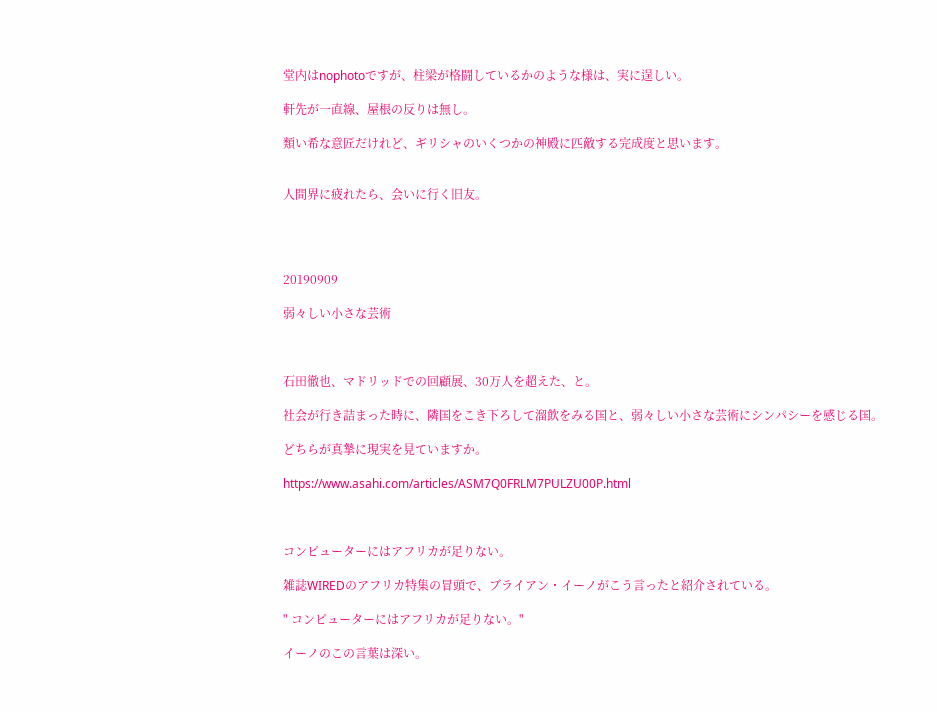堂内はnophotoですが、柱梁が格闘しているかのような様は、実に逞しい。

軒先が一直線、屋根の反りは無し。

類い希な意匠だけれど、ギリシャのいくつかの神殿に匹敵する完成度と思います。


人間界に疲れたら、会いに行く旧友。




20190909

弱々しい小さな芸術



石田徹也、マドリッドでの回顧展、30万人を超えた、と。

社会が行き詰まった時に、隣国をこき下ろして溜飲をみる国と、弱々しい小さな芸術にシンパシーを感じる国。

どちらが真摯に現実を見ていますか。

https://www.asahi.com/articles/ASM7Q0FRLM7PULZU00P.html



コンピューターにはアフリカが足りない。

雑誌WIREDのアフリカ特集の冒頭で、ブライアン・イーノがこう言ったと紹介されている。

" コンピューターにはアフリカが足りない。"

イーノのこの言葉は深い。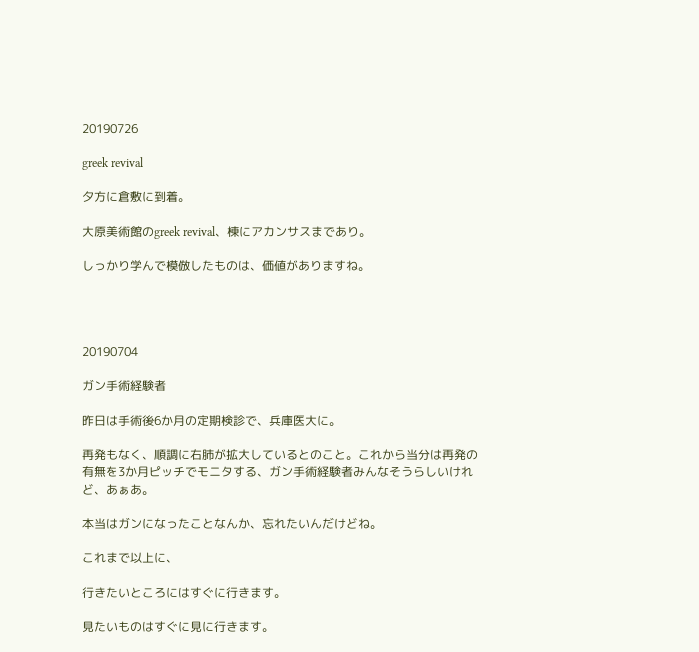20190726

greek revival

夕方に倉敷に到着。

大原美術館のgreek revival、棟にアカンサスまであり。

しっかり学んで模倣したものは、価値がありますね。




20190704

ガン手術経験者

昨日は手術後6か月の定期検診で、兵庫医大に。

再発もなく、順調に右肺が拡大しているとのこと。これから当分は再発の有無を3か月ピッチでモニタする、ガン手術経験者みんなそうらしいけれど、あぁあ。

本当はガンになったことなんか、忘れたいんだけどね。

これまで以上に、

行きたいところにはすぐに行きます。

見たいものはすぐに見に行きます。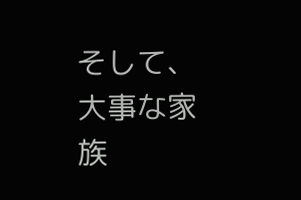そして、大事な家族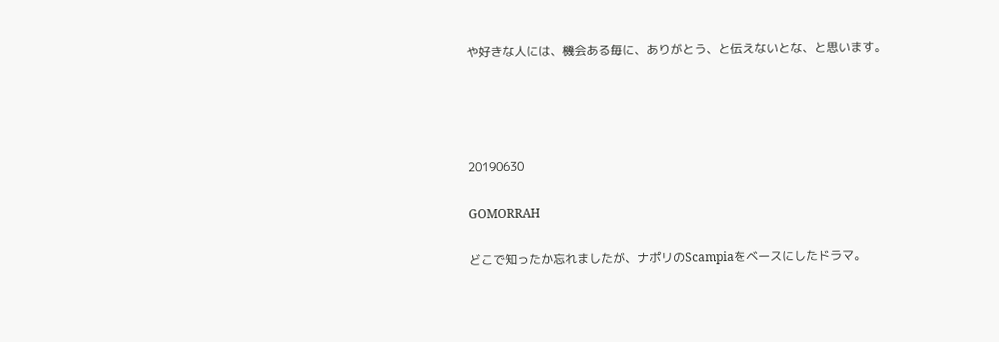や好きな人には、機会ある毎に、ありがとう、と伝えないとな、と思います。




20190630

GOMORRAH

どこで知ったか忘れましたが、ナポリのScampiaをベースにしたドラマ。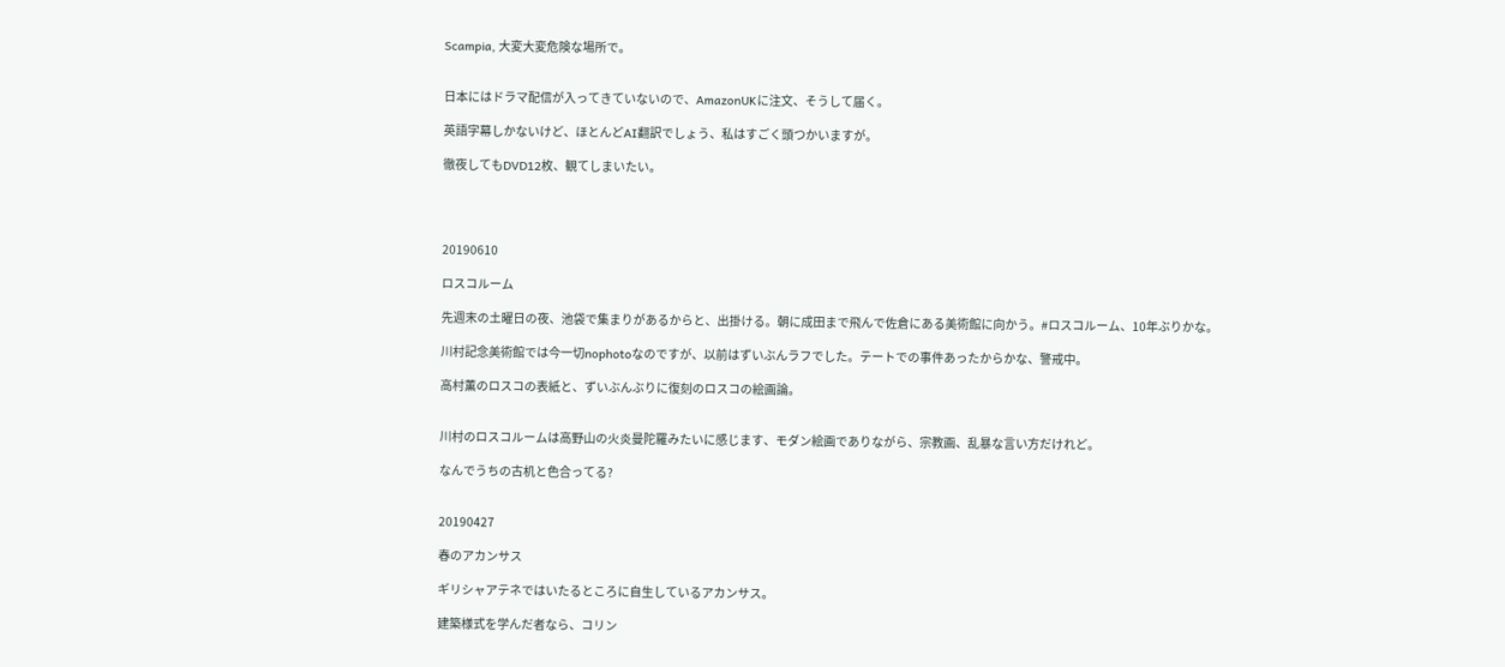Scampia, 大変大変危険な場所で。


日本にはドラマ配信が入ってきていないので、AmazonUKに注文、そうして届く。

英語字幕しかないけど、ほとんどAI翻訳でしょう、私はすごく頭つかいますが。

徹夜してもDVD12枚、観てしまいたい。




20190610

ロスコルーム

先週末の土曜日の夜、池袋で集まりがあるからと、出掛ける。朝に成田まで飛んで佐倉にある美術館に向かう。#ロスコルーム、10年ぶりかな。

川村記念美術館では今一切nophotoなのですが、以前はずいぶんラフでした。テートでの事件あったからかな、警戒中。

高村薫のロスコの表紙と、ずいぶんぶりに復刻のロスコの絵画論。


川村のロスコルームは高野山の火炎曼陀羅みたいに感じます、モダン絵画でありながら、宗教画、乱暴な言い方だけれど。

なんでうちの古机と色合ってる?


20190427

春のアカンサス

ギリシャアテネではいたるところに自生しているアカンサス。

建築様式を学んだ者なら、コリン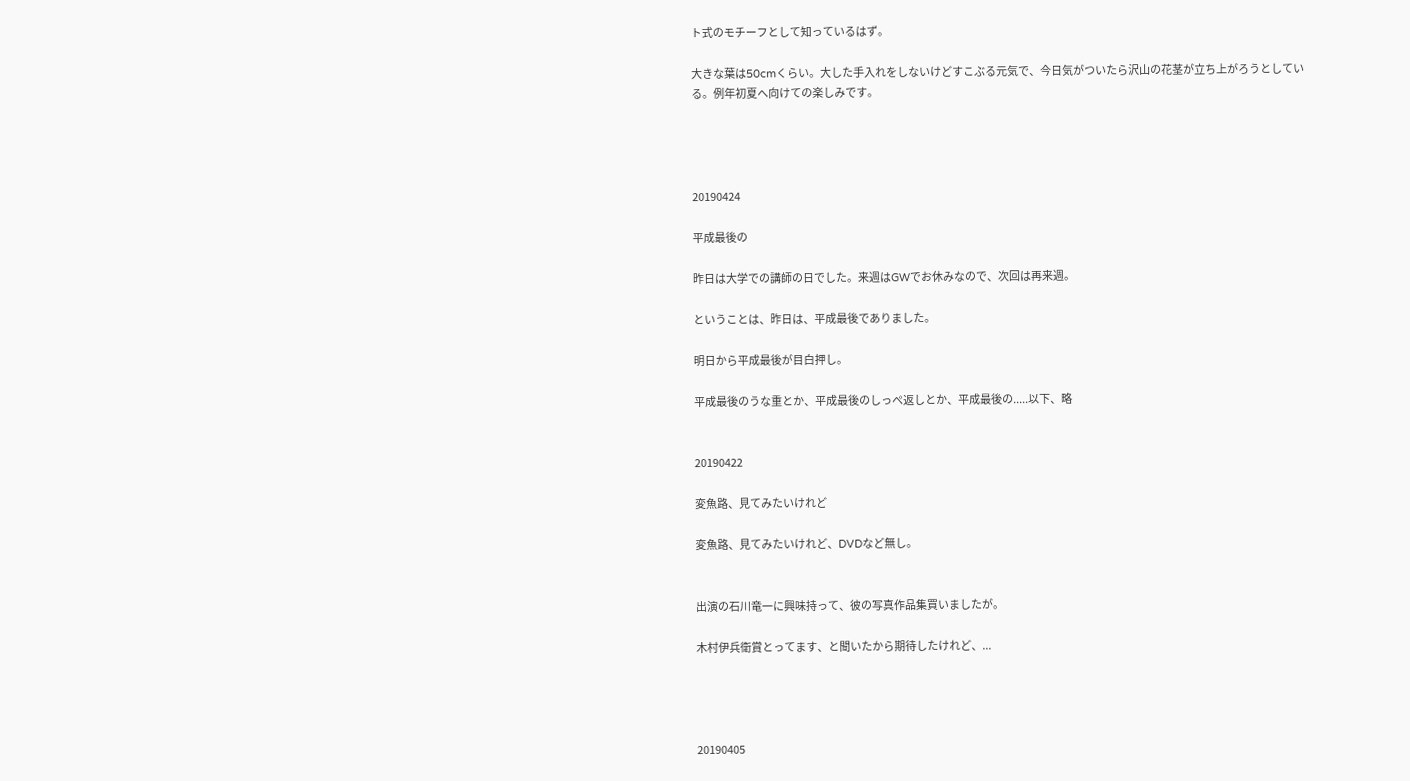ト式のモチーフとして知っているはず。

大きな葉は50cmくらい。大した手入れをしないけどすこぶる元気で、今日気がついたら沢山の花茎が立ち上がろうとしている。例年初夏へ向けての楽しみです。




20190424

平成最後の

昨日は大学での講師の日でした。来週はGWでお休みなので、次回は再来週。

ということは、昨日は、平成最後でありました。

明日から平成最後が目白押し。

平成最後のうな重とか、平成最後のしっぺ返しとか、平成最後の.....以下、略


20190422

変魚路、見てみたいけれど

変魚路、見てみたいけれど、DVDなど無し。


出演の石川竜一に興味持って、彼の写真作品集買いましたが。

木村伊兵衛賞とってます、と聞いたから期待したけれど、...




20190405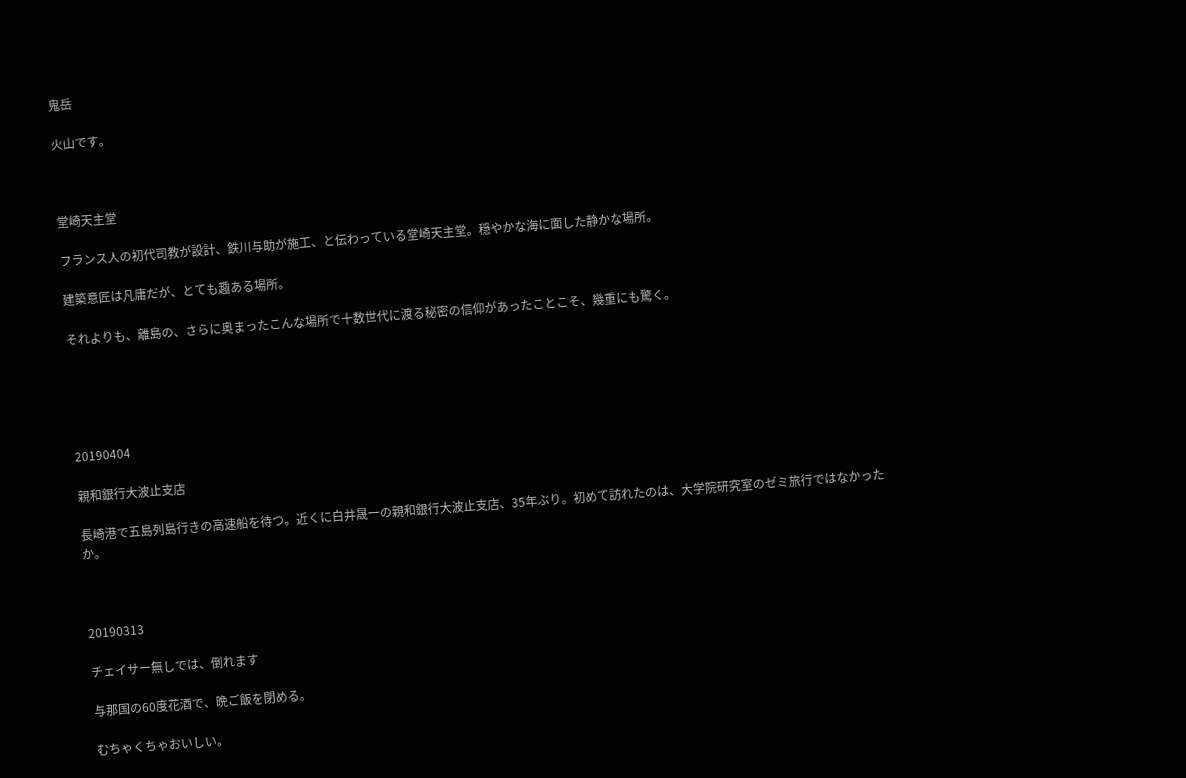鬼岳

火山です。



堂崎天主堂

フランス人の初代司教が設計、鉄川与助が施工、と伝わっている堂崎天主堂。穏やかな海に面した静かな場所。

建築意匠は凡庸だが、とても趣ある場所。

それよりも、離島の、さらに奥まったこんな場所で十数世代に渡る秘密の信仰があったことこそ、幾重にも驚く。





20190404

親和銀行大波止支店

長崎港で五島列島行きの高速船を待つ。近くに白井晟一の親和銀行大波止支店、35年ぶり。初めて訪れたのは、大学院研究室のゼミ旅行ではなかったか。



20190313

チェイサー無しでは、倒れます

与那国の60度花酒で、晩ご飯を閉める。

むちゃくちゃおいしい。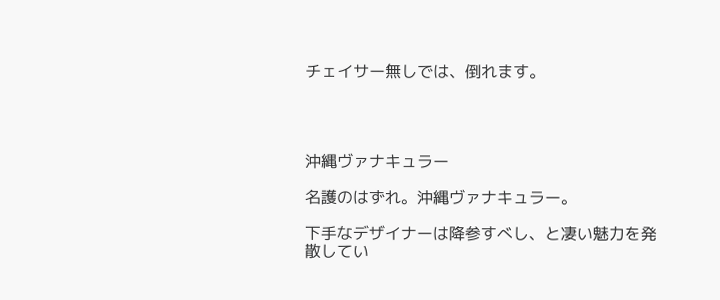チェイサー無しでは、倒れます。




沖縄ヴァナキュラー

名護のはずれ。沖縄ヴァナキュラー。

下手なデザイナーは降参すべし、と凄い魅力を発散してい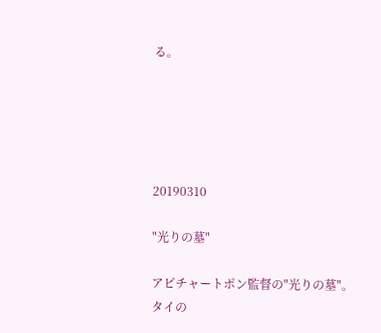る。





20190310

"光りの墓"

アピチャートポン監督の"光りの墓"。タイの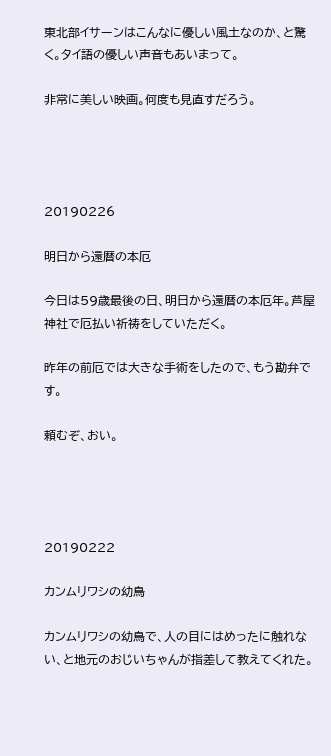東北部イサーンはこんなに優しい風土なのか、と驚く。タイ語の優しい声音もあいまって。

非常に美しい映画。何度も見直すだろう。




20190226

明日から還暦の本厄

今日は59歳最後の日、明日から還暦の本厄年。芦屋神社で厄払い祈祷をしていただく。

昨年の前厄では大きな手術をしたので、もう勘弁です。

頼むぞ、おい。




20190222

カンムリワシの幼鳥

カンムリワシの幼鳥で、人の目にはめったに触れない、と地元のおじいちゃんが指差して教えてくれた。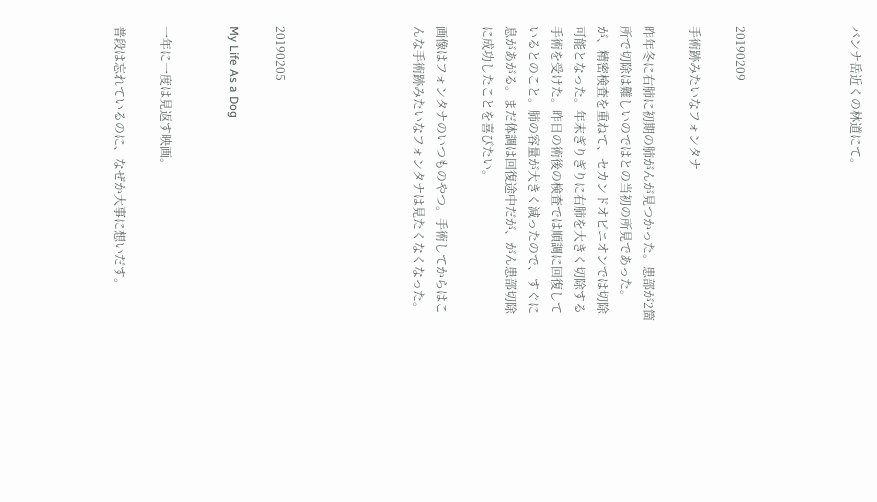バンナ岳近くの林道にて。




20190209

手術跡みたいなフォンタナ

昨年冬に右肺に初期の肺がんが見つかった。患部が2箇所で切除は難しいのではとの当初の所見であった。が、精密検査を重ねて、セカンドオピニオンでは切除可能となった。年末ぎりぎりに右肺を大きく切除する手術を受けた。昨日の術後の検査では順調に回復しているとのこと。肺の容量が大きく減ったので、すぐに息があがる。まだ体調は回復途中だが、がん患部切除に成功したことを喜びたい。

画像はフォンタナのいつものやつ。手術してからはこんな手術跡みたいなフォンタナは見たくなくなった。





20190205

My Life As a Dog


一年に一度は見返す映画。

普段は忘れているのに、なぜか大事に想いだす。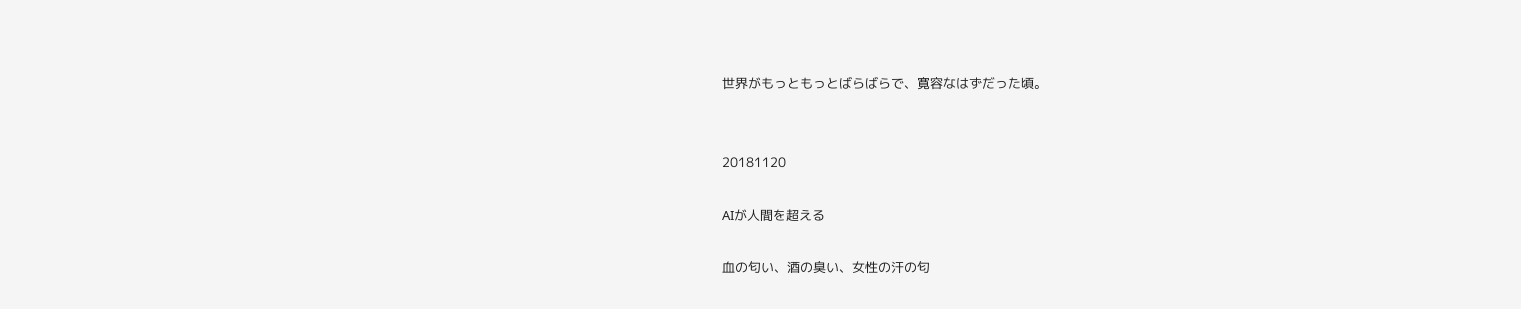世界がもっともっとばらばらで、寛容なはずだった頃。


20181120

AIが人間を超える

血の匂い、酒の臭い、女性の汗の匂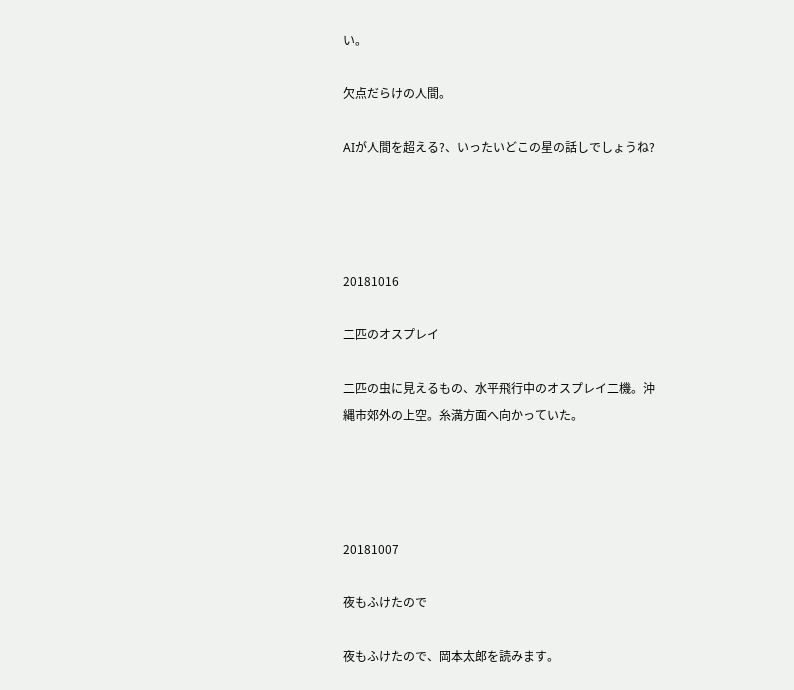い。

欠点だらけの人間。

AIが人間を超える?、いったいどこの星の話しでしょうね?




20181016

二匹のオスプレイ

二匹の虫に見えるもの、水平飛行中のオスプレイ二機。沖縄市郊外の上空。糸満方面へ向かっていた。




20181007

夜もふけたので

夜もふけたので、岡本太郎を読みます。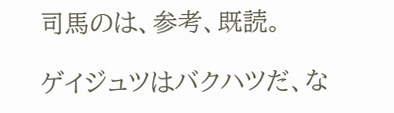司馬のは、参考、既読。

ゲイジュツはバクハツだ、な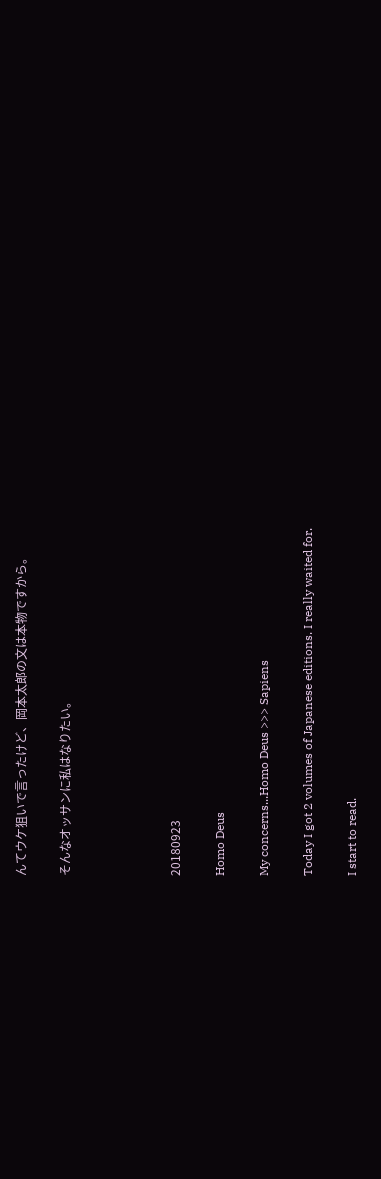んてウケ狙いで言ったけど、岡本太郎の文は本物ですから。

そんなオッサンに私はなりたい。




20180923

Homo Deus

My concerns...Homo Deus >>> Sapiens

Today I got 2 volumes of Japanese editions. I really waited for.

I start to read.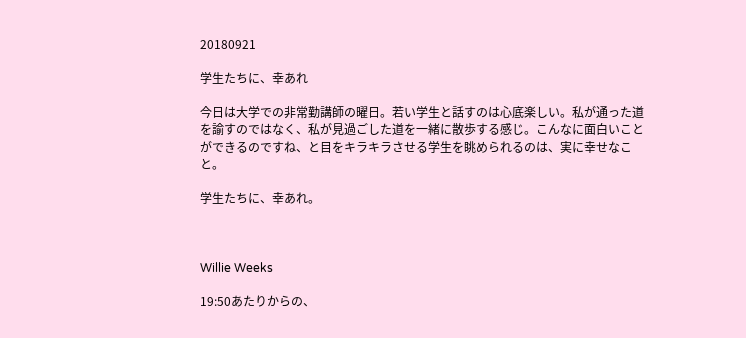20180921

学生たちに、幸あれ

今日は大学での非常勤講師の曜日。若い学生と話すのは心底楽しい。私が通った道を諭すのではなく、私が見過ごした道を一緒に散歩する感じ。こんなに面白いことができるのですね、と目をキラキラさせる学生を眺められるのは、実に幸せなこと。

学生たちに、幸あれ。



Willie Weeks

19:50あたりからの、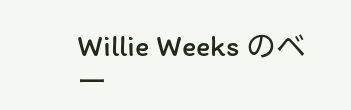Willie Weeks のベー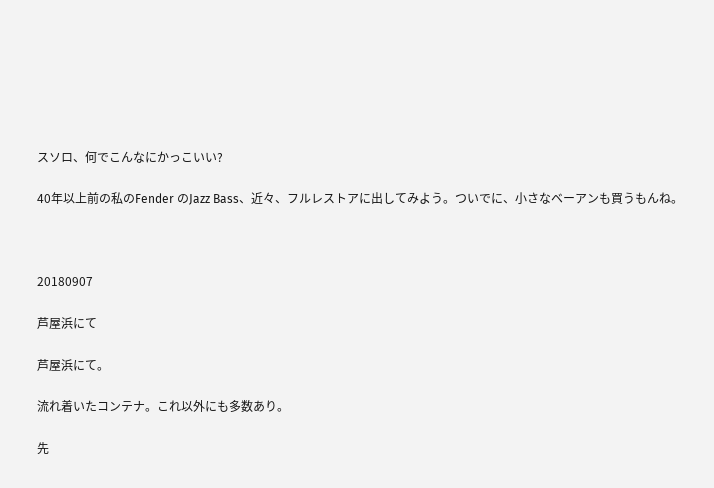スソロ、何でこんなにかっこいい?

40年以上前の私のFender のJazz Bass、近々、フルレストアに出してみよう。ついでに、小さなベーアンも買うもんね。



20180907

芦屋浜にて

芦屋浜にて。

流れ着いたコンテナ。これ以外にも多数あり。

先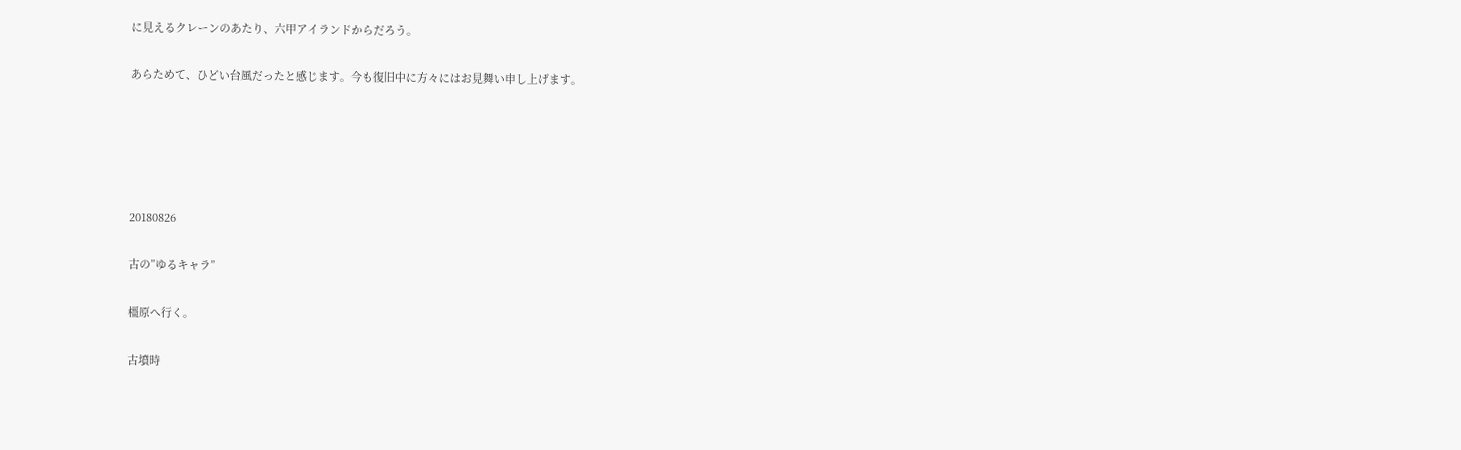に見えるクレーンのあたり、六甲アイランドからだろう。

あらためて、ひどい台風だったと感じます。今も復旧中に方々にはお見舞い申し上げます。





20180826

古の”ゆるキャラ”

橿原へ行く。

古墳時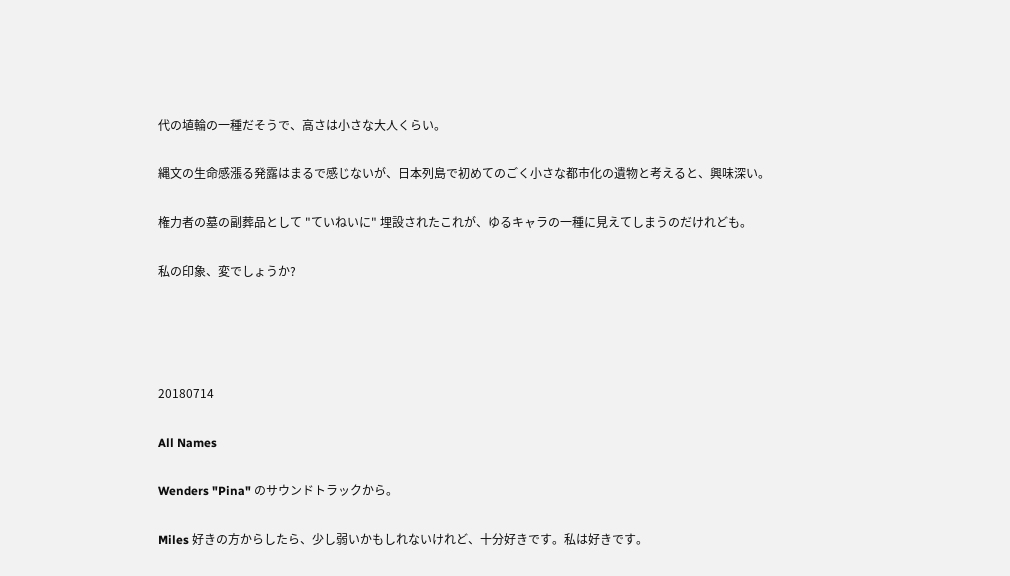代の埴輪の一種だそうで、高さは小さな大人くらい。

縄文の生命感漲る発露はまるで感じないが、日本列島で初めてのごく小さな都市化の遺物と考えると、興味深い。

権力者の墓の副葬品として "ていねいに" 埋設されたこれが、ゆるキャラの一種に見えてしまうのだけれども。

私の印象、変でしょうか?




20180714

All Names

Wenders "Pina" のサウンドトラックから。

Miles 好きの方からしたら、少し弱いかもしれないけれど、十分好きです。私は好きです。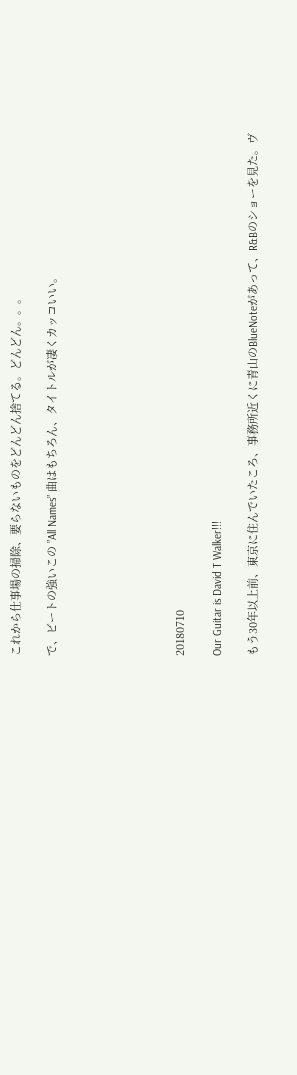これから仕事場の掃除、要らないものをどんどん捨てる。どんどん。。。

で、ビートの強いこの ”All Names” 曲はもちろん、タイトルが凄くカッコいい。






20180710

Our Guitar is David T Walker!!!

もう30年以上前、東京に住んでいたころ、事務所近くに青山のBlueNoteがあって、R&Bのショーを見た。ヴ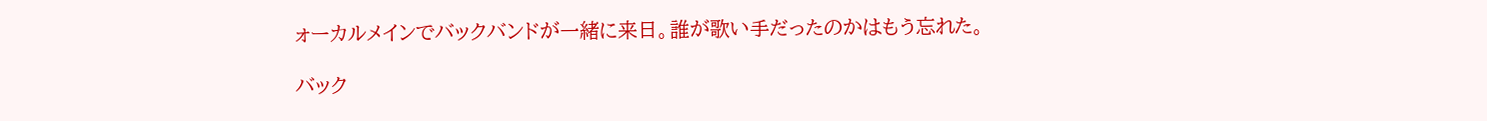ォーカルメインでバックバンドが一緒に来日。誰が歌い手だったのかはもう忘れた。

バック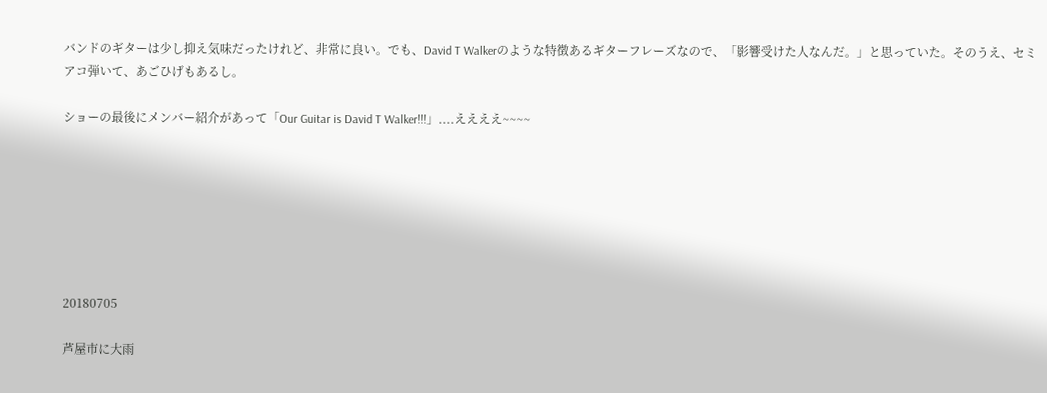バンドのギターは少し抑え気味だったけれど、非常に良い。でも、David T Walkerのような特徴あるギターフレーズなので、「影響受けた人なんだ。」と思っていた。そのうえ、セミアコ弾いて、あごひげもあるし。

ショーの最後にメンバー紹介があって「Our Guitar is David T Walker!!!」....ええええ~~~~







20180705

芦屋市に大雨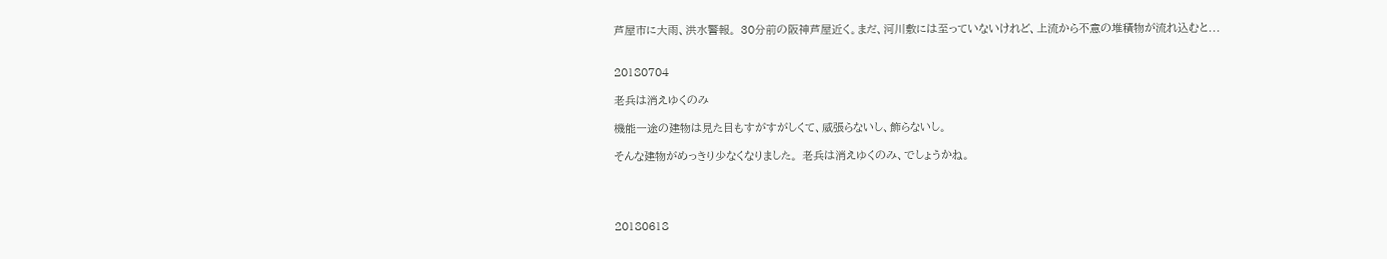芦屋市に大雨、洪水警報。 30分前の阪神芦屋近く。まだ、河川敷には至っていないけれど、上流から不意の堆積物が流れ込むと...


20180704

老兵は消えゆくのみ

機能一途の建物は見た目もすがすがしくて、威張らないし、飾らないし。

そんな建物がめっきり少なくなりました。 老兵は消えゆくのみ、でしょうかね。




20180618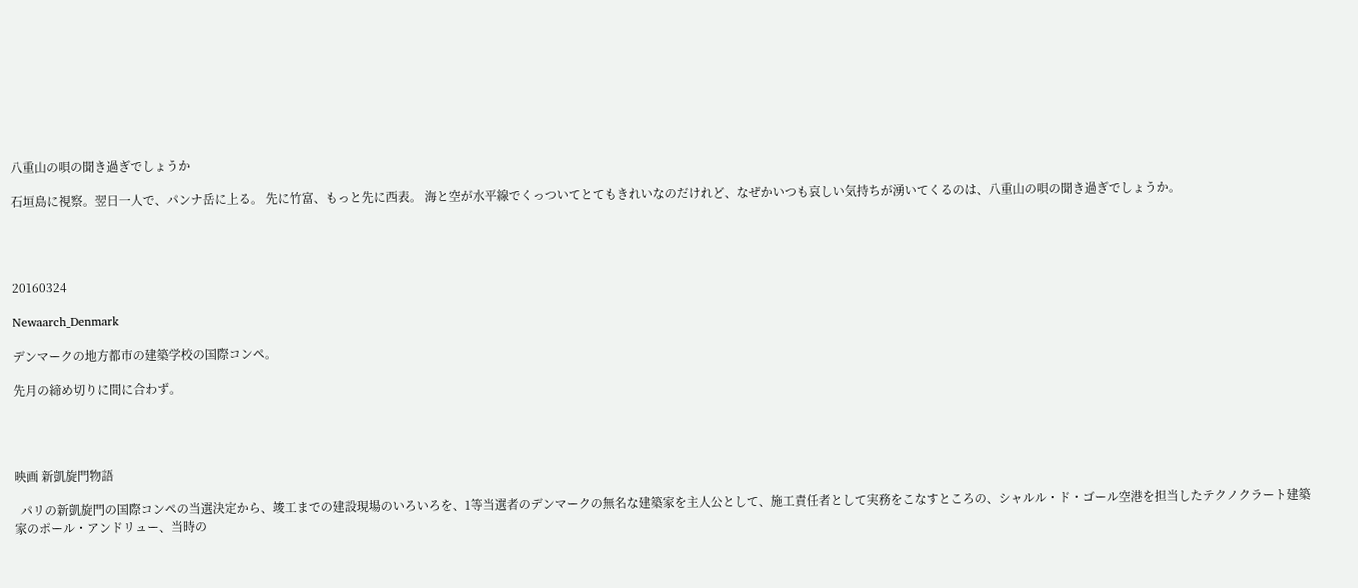八重山の唄の聞き過ぎでしょうか

石垣島に視察。翌日一人で、パンナ岳に上る。 先に竹富、もっと先に西表。 海と空が水平線でくっついてとてもきれいなのだけれど、なぜかいつも哀しい気持ちが湧いてくるのは、八重山の唄の聞き過ぎでしょうか。




20160324

Newaarch_Denmark

デンマークの地方都市の建築学校の国際コンペ。

先月の締め切りに間に合わず。




映画 新凱旋門物語

  パリの新凱旋門の国際コンペの当選決定から、竣工までの建設現場のいろいろを、1等当選者のデンマークの無名な建築家を主人公として、施工責任者として実務をこなすところの、シャルル・ド・ゴール空港を担当したテクノクラート建築家のポール・アンドリュー、当時の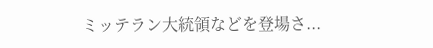ミッテラン大統領などを登場さ...